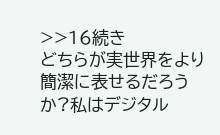>>16続き
どちらが実世界をより簡潔に表せるだろうか?私はデジタル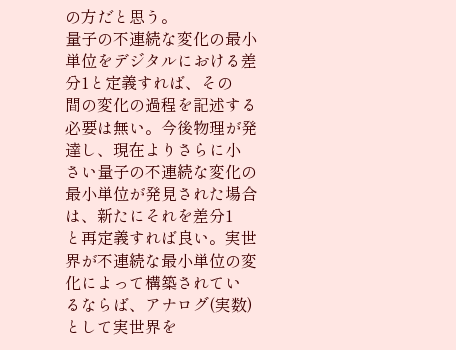の方だと思う。
量子の不連続な変化の最小単位をデジタルにおける差分1と定義すれば、その
間の変化の過程を記述する必要は無い。今後物理が発達し、現在よりさらに小
さい量子の不連続な変化の最小単位が発見された場合は、新たにそれを差分1
と再定義すれば良い。実世界が不連続な最小単位の変化によって構築されてい
るならば、アナログ(実数)として実世界を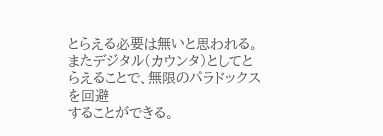とらえる必要は無いと思われる。
またデジタル(カウンタ)としてとらえることで、無限のパラドックスを回避
することができる。